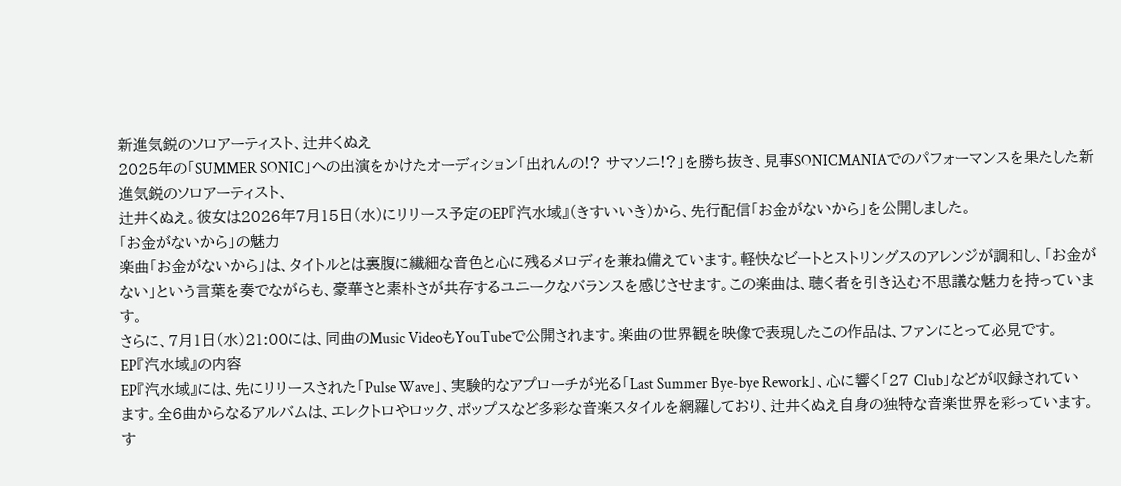新進気鋭のソロアーティスト、辻井くぬえ
2025年の「SUMMER SONIC」への出演をかけたオーディション「出れんの!? サマソニ!?」を勝ち抜き、見事SONICMANIAでのパフォーマンスを果たした新進気鋭のソロアーティスト、
辻井くぬえ。彼女は2026年7月15日(水)にリリース予定のEP『汽水域』(きすいいき)から、先行配信「お金がないから」を公開しました。
「お金がないから」の魅力
楽曲「お金がないから」は、タイトルとは裏腹に繊細な音色と心に残るメロディを兼ね備えています。軽快なビートとストリングスのアレンジが調和し、「お金がない」という言葉を奏でながらも、豪華さと素朴さが共存するユニークなバランスを感じさせます。この楽曲は、聴く者を引き込む不思議な魅力を持っています。
さらに、7月1日(水)21:00には、同曲のMusic VideoもYouTubeで公開されます。楽曲の世界観を映像で表現したこの作品は、ファンにとって必見です。
EP『汽水域』の内容
EP『汽水域』には、先にリリースされた「Pulse Wave」、実験的なアプローチが光る「Last Summer Bye-bye Rework」、心に響く「27 Club」などが収録されています。全6曲からなるアルバムは、エレクトロやロック、ポップスなど多彩な音楽スタイルを網羅しており、辻井くぬえ自身の独特な音楽世界を彩っています。す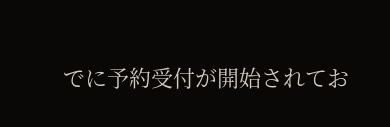でに予約受付が開始されてお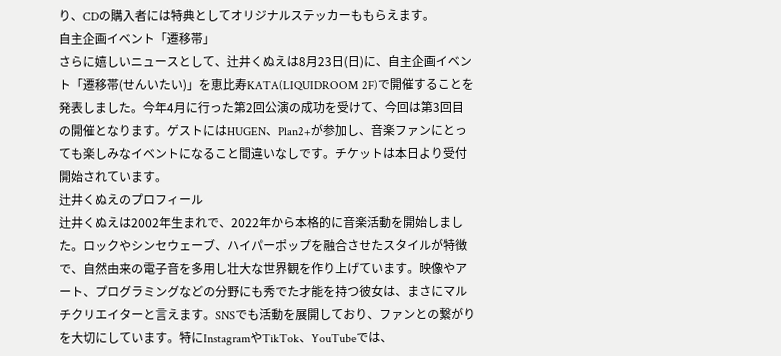り、CDの購入者には特典としてオリジナルステッカーももらえます。
自主企画イベント「遷移帯」
さらに嬉しいニュースとして、辻井くぬえは8月23日(日)に、自主企画イベント「遷移帯(せんいたい)」を恵比寿KATA(LIQUIDROOM 2F)で開催することを発表しました。今年4月に行った第2回公演の成功を受けて、今回は第3回目の開催となります。ゲストにはHUGEN、Plan2+が参加し、音楽ファンにとっても楽しみなイベントになること間違いなしです。チケットは本日より受付開始されています。
辻井くぬえのプロフィール
辻井くぬえは2002年生まれで、2022年から本格的に音楽活動を開始しました。ロックやシンセウェーブ、ハイパーポップを融合させたスタイルが特徴で、自然由来の電子音を多用し壮大な世界観を作り上げています。映像やアート、プログラミングなどの分野にも秀でた才能を持つ彼女は、まさにマルチクリエイターと言えます。SNSでも活動を展開しており、ファンとの繋がりを大切にしています。特にInstagramやTikTok、YouTubeでは、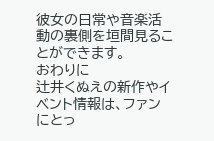彼女の日常や音楽活動の裏側を垣間見ることができます。
おわりに
辻井くぬえの新作やイベント情報は、ファンにとっ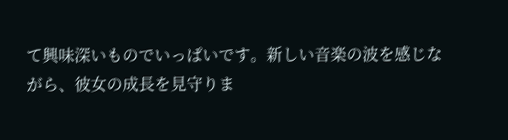て興味深いものでいっぱいです。新しい音楽の波を感じながら、彼女の成長を見守りま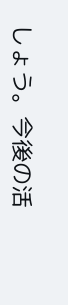しょう。今後の活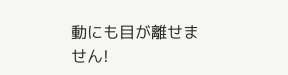動にも目が離せません!